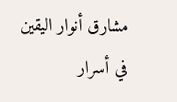مشارق أنوار اليقين في أسرار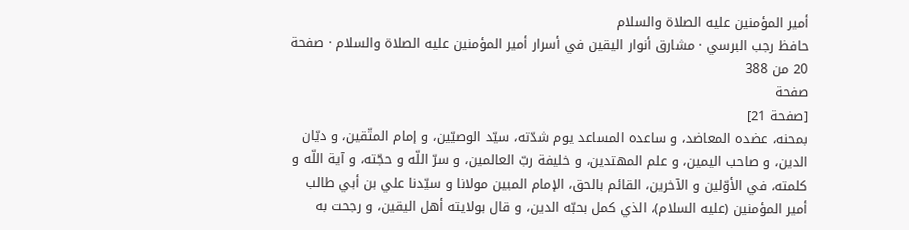أمير المؤمنين عليه الصلاة والسلام
حافظ رجب البرسي · مشارق أنوار اليقين في أسرار أمير المؤمنين عليه الصلاة والسلام · صفحة 20 من 388
صفحة
[صفحة 21]
بمحنه، عضده المعاضد، و ساعده المساعد يوم شدّته، سيّد الوصيّين، و إمام المتّقين، و ديّان الدين، و صاحب اليمين، و علم المهتدين، و خليفة ربّ العالمين، و سرّ اللّه و حجّته، و آية اللّه و كلمته، في الأوّلين و الآخرين، القائم بالحق، الإمام المبين مولانا و سيّدنا علي بن أبي طالب أمير المؤمنين (عليه السلام)، الذي كمل بحبّه الدين، و قال بولايته أهل اليقين، و رجحت به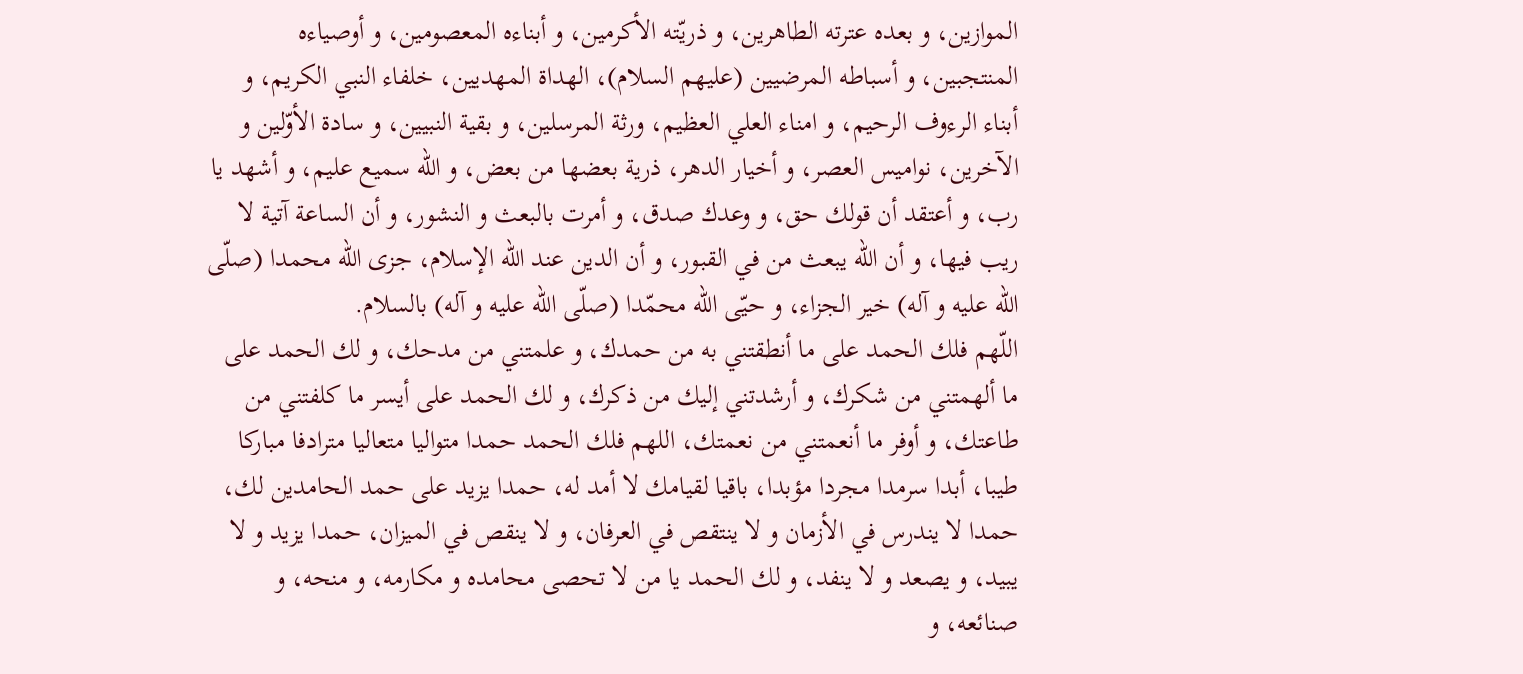الموازين، و بعده عترته الطاهرين، و ذريّته الأكرمين، و أبناءه المعصومين، و أوصياءه المنتجبين، و أسباطه المرضيين (عليهم السلام)، الهداة المهديين، خلفاء النبي الكريم، و أبناء الرءوف الرحيم، و امناء العلي العظيم، ورثة المرسلين، و بقية النبيين، و سادة الأوّلين و الآخرين، نواميس العصر، و أخيار الدهر، ذرية بعضها من بعض، و اللّه سميع عليم، و أشهد يا رب، و أعتقد أن قولك حق، و وعدك صدق، و أمرت بالبعث و النشور، و أن الساعة آتية لا ريب فيها، و أن اللّه يبعث من في القبور، و أن الدين عند اللّه الإسلام، جزى اللّه محمدا (صلّى اللّه عليه و آله) خير الجزاء، و حيّى اللّه محمّدا (صلّى اللّه عليه و آله) بالسلام.
اللّهم فلك الحمد على ما أنطقتني به من حمدك، و علمتني من مدحك، و لك الحمد على ما ألهمتني من شكرك، و أرشدتني إليك من ذكرك، و لك الحمد على أيسر ما كلفتني من طاعتك، و أوفر ما أنعمتني من نعمتك، اللهم فلك الحمد حمدا متواليا متعاليا مترادفا مباركا طيبا، أبدا سرمدا مجردا مؤبدا، باقيا لقيامك لا أمد له، حمدا يزيد على حمد الحامدين لك، حمدا لا يندرس في الأزمان و لا ينتقص في العرفان، و لا ينقص في الميزان، حمدا يزيد و لا يبيد، و يصعد و لا ينفد، و لك الحمد يا من لا تحصى محامده و مكارمه، و منحه، و صنائعه، و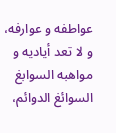عواطفه و عوارفه، و لا تعد أياديه و مواهبه السوابغ السوائغ الدوائم،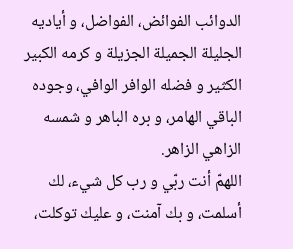الدوائب الفوائض، الفواضل، و أياديه الجليلة الجميلة الجزيلة و كرمه الكبير الكثير و فضله الوافر الوافي، وجوده الباقي الهامر، و بره الباهر و شمسه الزاهي الزاهر.
اللهمّ أنت ربّي و رب كل شيء، لك أسلمت، و بك آمنت، و عليك توكلت،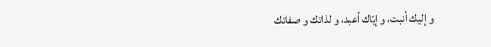و إليك أنبت، و إيّاك أعبد، و لذاتك و صفاتك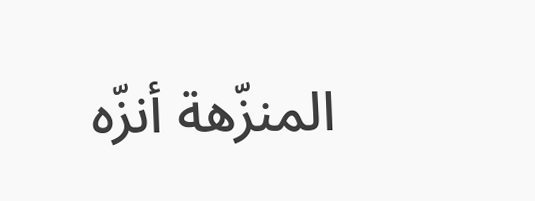المنزّهة أنزّه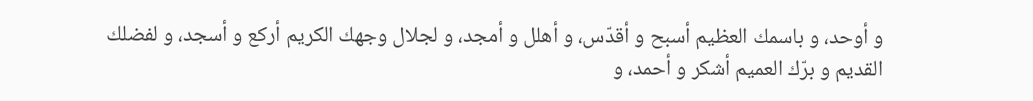و أوحد، و باسمك العظيم أسبح و أقدّس، و أهلل و أمجد، و لجلال وجهك الكريم أركع و أسجد، و لفضلك القديم و برّك العميم أشكر و أحمد، و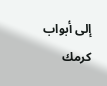إلى أبواب كرمك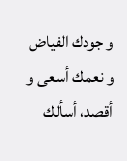و جودك الفياض و نعمك أسعى و أقصد، أسألك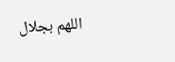اللهم بجلال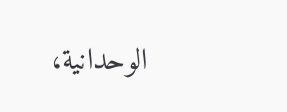الوحدانية،